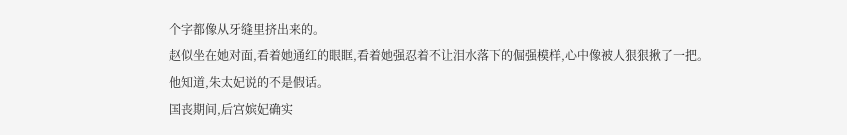个字都像从牙缝里挤出来的。
赵似坐在她对面,看着她通红的眼眶,看着她强忍着不让泪水落下的倔强模样,心中像被人狠狠揪了一把。
他知道,朱太妃说的不是假话。
国丧期间,后宫嫔妃确实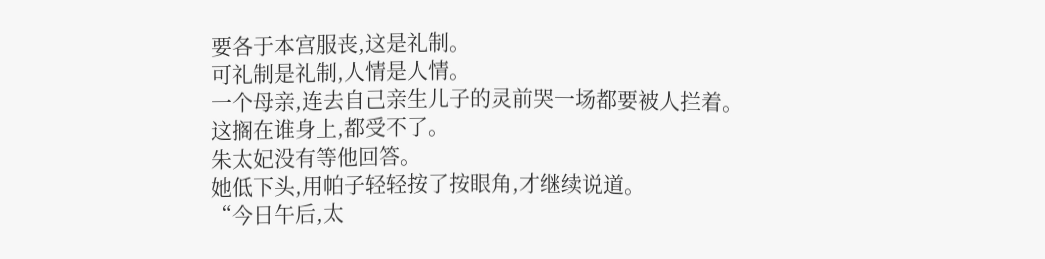要各于本宫服丧,这是礼制。
可礼制是礼制,人情是人情。
一个母亲,连去自己亲生儿子的灵前哭一场都要被人拦着。
这搁在谁身上,都受不了。
朱太妃没有等他回答。
她低下头,用帕子轻轻按了按眼角,才继续说道。
“今日午后,太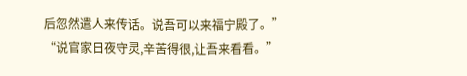后忽然遣人来传话。说吾可以来福宁殿了。”
“说官家日夜守灵,辛苦得很,让吾来看看。”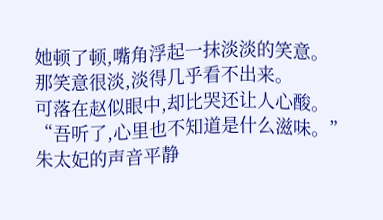她顿了顿,嘴角浮起一抹淡淡的笑意。
那笑意很淡,淡得几乎看不出来。
可落在赵似眼中,却比哭还让人心酸。
“吾听了,心里也不知道是什么滋味。”
朱太妃的声音平静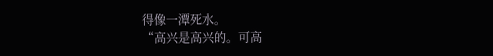得像一潭死水。
“高兴是高兴的。可高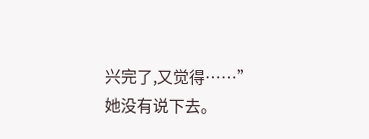兴完了,又觉得……”
她没有说下去。